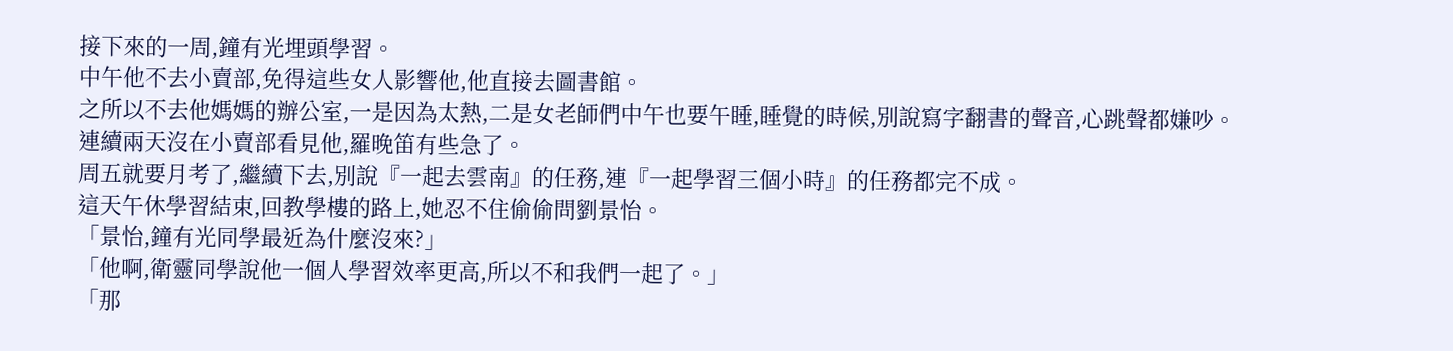接下來的一周,鐘有光埋頭學習。
中午他不去小賣部,免得這些女人影響他,他直接去圖書館。
之所以不去他媽媽的辦公室,一是因為太熱,二是女老師們中午也要午睡,睡覺的時候,別說寫字翻書的聲音,心跳聲都嫌吵。
連續兩天沒在小賣部看見他,羅晚笛有些急了。
周五就要月考了,繼續下去,別說『一起去雲南』的任務,連『一起學習三個小時』的任務都完不成。
這天午休學習結束,回教學樓的路上,她忍不住偷偷問劉景怡。
「景怡,鐘有光同學最近為什麼沒來?」
「他啊,衛靈同學說他一個人學習效率更高,所以不和我們一起了。」
「那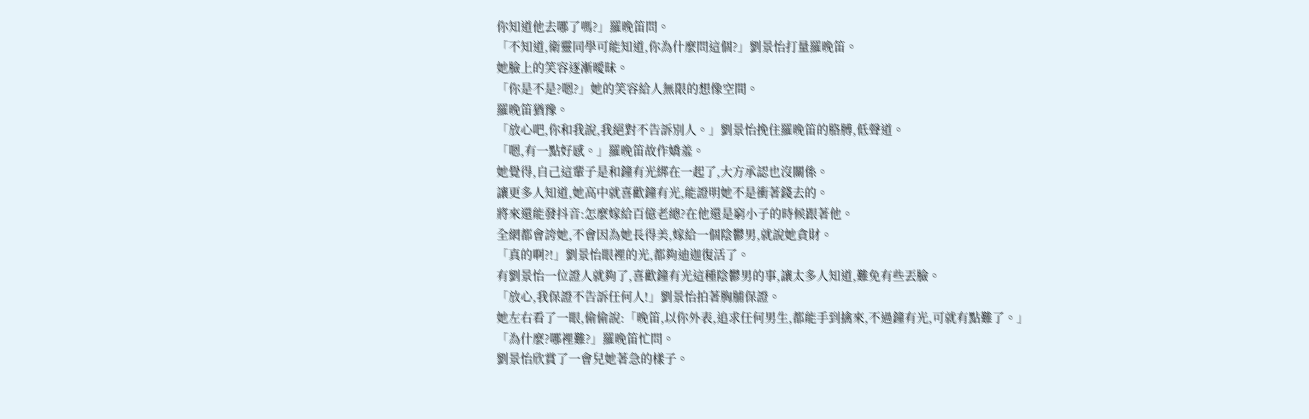你知道他去哪了嗎?」羅晚笛問。
「不知道,衛靈同學可能知道,你為什麼問這個?」劉景怡打量羅晚笛。
她臉上的笑容逐漸曖昧。
「你是不是?嗯?」她的笑容給人無限的想像空間。
羅晚笛猶豫。
「放心吧,你和我說,我絕對不告訴別人。」劉景怡挽住羅晚笛的胳膊,低聲道。
「嗯,有一點好感。」羅晚笛故作嬌羞。
她覺得,自己這輩子是和鐘有光綁在一起了,大方承認也沒關係。
讓更多人知道,她高中就喜歡鐘有光,能證明她不是衝著錢去的。
將來還能發抖音:怎麼嫁給百億老總?在他還是窮小子的時候跟著他。
全網都會誇她,不會因為她長得美,嫁給一個陰鬱男,就說她貪財。
「真的啊?!」劉景怡眼裡的光,都夠迪迦復活了。
有劉景怡一位證人就夠了,喜歡鐘有光這種陰鬱男的事,讓太多人知道,難免有些丟臉。
「放心,我保證不告訴任何人!」劉景怡拍著胸脯保證。
她左右看了一眼,偷偷說:「晚笛,以你外表,追求任何男生,都能手到擒來,不過鐘有光,可就有點難了。」
「為什麼?哪裡難?」羅晚笛忙問。
劉景怡欣賞了一會兒她著急的樣子。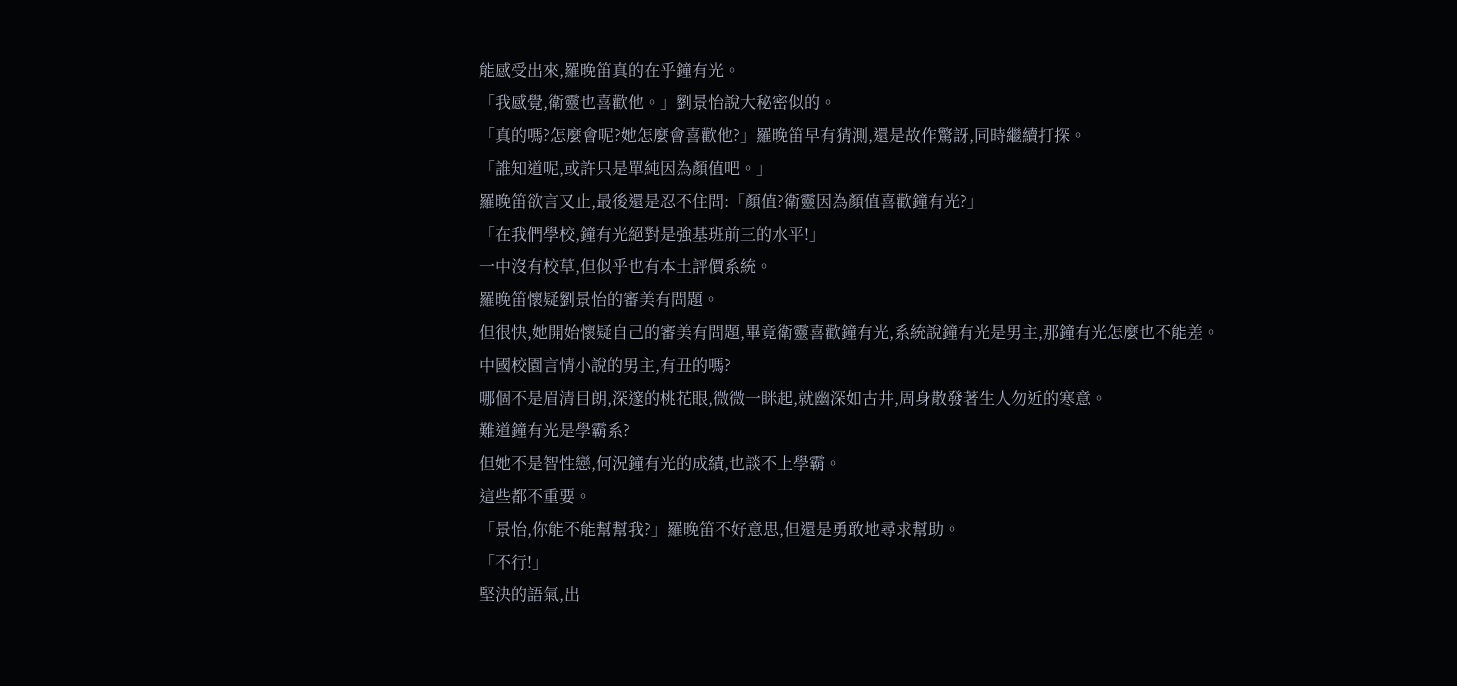能感受出來,羅晚笛真的在乎鐘有光。
「我感覺,衛靈也喜歡他。」劉景怡說大秘密似的。
「真的嗎?怎麼會呢?她怎麼會喜歡他?」羅晚笛早有猜測,還是故作驚訝,同時繼續打探。
「誰知道呢,或許只是單純因為顏值吧。」
羅晚笛欲言又止,最後還是忍不住問:「顏值?衛靈因為顏值喜歡鐘有光?」
「在我們學校,鐘有光絕對是強基班前三的水平!」
一中沒有校草,但似乎也有本土評價系統。
羅晚笛懷疑劉景怡的審美有問題。
但很快,她開始懷疑自己的審美有問題,畢竟衛靈喜歡鐘有光,系統說鐘有光是男主,那鐘有光怎麼也不能差。
中國校園言情小說的男主,有丑的嗎?
哪個不是眉清目朗,深邃的桃花眼,微微一眯起,就幽深如古井,周身散發著生人勿近的寒意。
難道鐘有光是學霸系?
但她不是智性戀,何況鐘有光的成績,也談不上學霸。
這些都不重要。
「景怡,你能不能幫幫我?」羅晚笛不好意思,但還是勇敢地尋求幫助。
「不行!」
堅決的語氣,出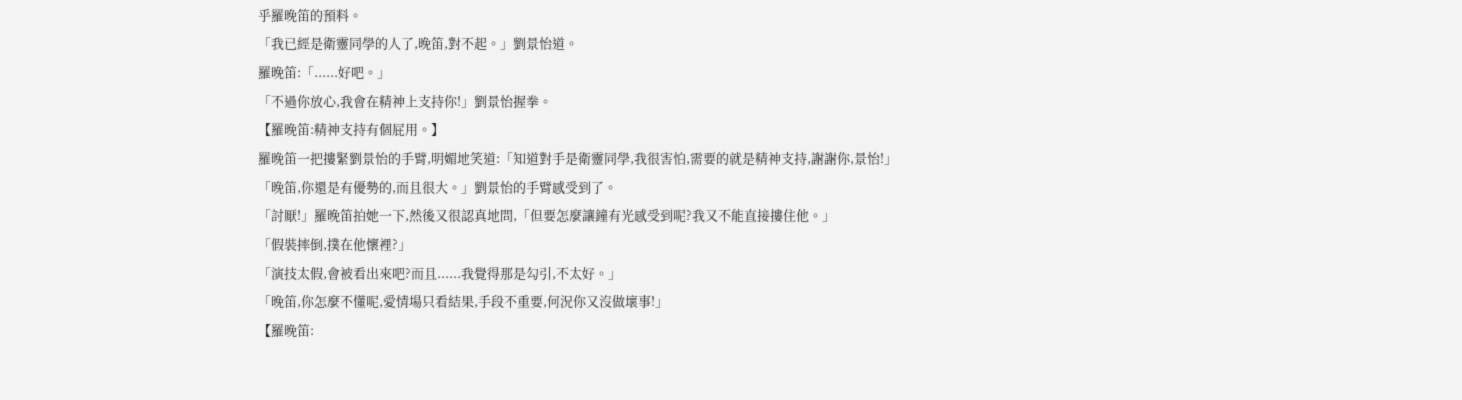乎羅晚笛的預料。
「我已經是衛靈同學的人了,晚笛,對不起。」劉景怡道。
羅晚笛:「......好吧。」
「不過你放心,我會在精神上支持你!」劉景怡握拳。
【羅晚笛:精神支持有個屁用。】
羅晚笛一把摟緊劉景怡的手臂,明媚地笑道:「知道對手是衛靈同學,我很害怕,需要的就是精神支持,謝謝你,景怡!」
「晚笛,你還是有優勢的,而且很大。」劉景怡的手臂感受到了。
「討厭!」羅晚笛拍她一下,然後又很認真地問,「但要怎麼讓鐘有光感受到呢?我又不能直接摟住他。」
「假裝摔倒,撲在他懷裡?」
「演技太假,會被看出來吧?而且......我覺得那是勾引,不太好。」
「晚笛,你怎麼不懂呢,愛情場只看結果,手段不重要,何況你又沒做壞事!」
【羅晚笛: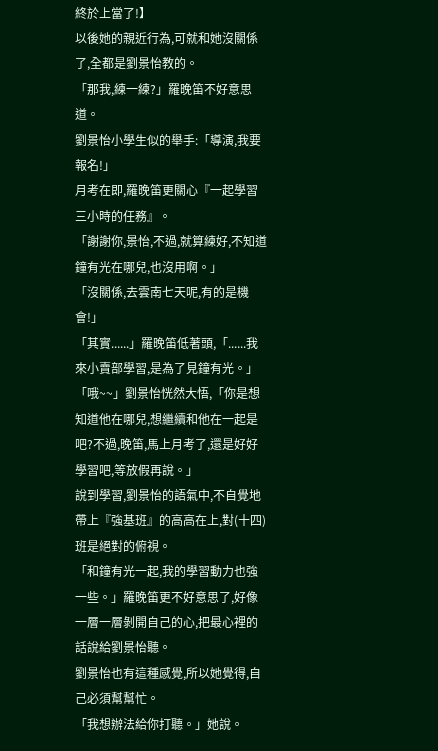終於上當了!】
以後她的親近行為,可就和她沒關係了,全都是劉景怡教的。
「那我,練一練?」羅晚笛不好意思道。
劉景怡小學生似的舉手:「導演,我要報名!」
月考在即,羅晚笛更關心『一起學習三小時的任務』。
「謝謝你,景怡,不過,就算練好,不知道鐘有光在哪兒,也沒用啊。」
「沒關係,去雲南七天呢,有的是機會!」
「其實......」羅晚笛低著頭,「......我來小賣部學習,是為了見鐘有光。」
「哦~~」劉景怡恍然大悟,「你是想知道他在哪兒,想繼續和他在一起是吧?不過,晚笛,馬上月考了,還是好好學習吧,等放假再說。」
說到學習,劉景怡的語氣中,不自覺地帶上『強基班』的高高在上,對(十四)班是絕對的俯視。
「和鐘有光一起,我的學習動力也強一些。」羅晚笛更不好意思了,好像一層一層剝開自己的心,把最心裡的話說給劉景怡聽。
劉景怡也有這種感覺,所以她覺得,自己必須幫幫忙。
「我想辦法給你打聽。」她說。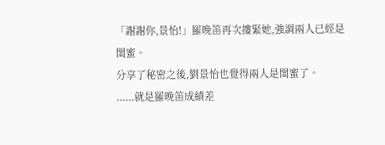「謝謝你,景怡!」羅晚笛再次摟緊她,強調兩人已經是閨蜜。
分享了秘密之後,劉景怡也覺得兩人是閨蜜了。
......就是羅晚笛成績差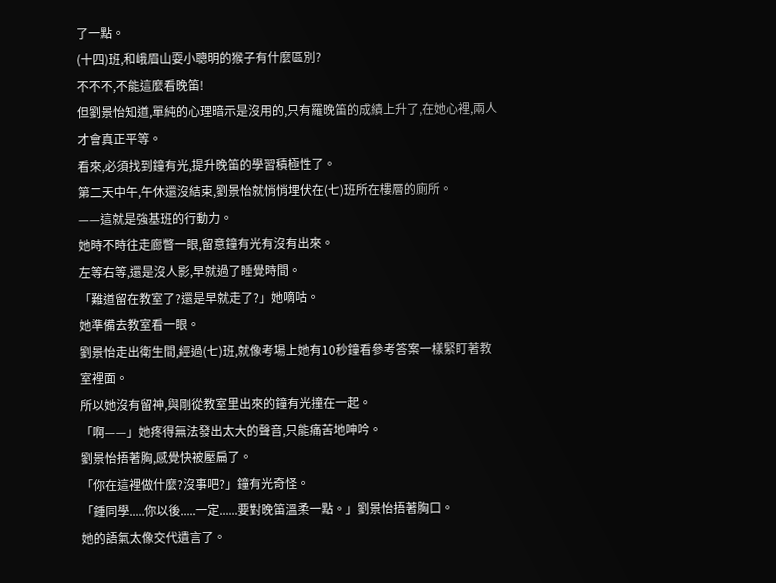了一點。
(十四)班,和峨眉山耍小聰明的猴子有什麼區別?
不不不,不能這麼看晚笛!
但劉景怡知道,單純的心理暗示是沒用的,只有羅晚笛的成績上升了,在她心裡,兩人才會真正平等。
看來,必須找到鐘有光,提升晚笛的學習積極性了。
第二天中午,午休還沒結束,劉景怡就悄悄埋伏在(七)班所在樓層的廁所。
——這就是強基班的行動力。
她時不時往走廊瞥一眼,留意鐘有光有沒有出來。
左等右等,還是沒人影,早就過了睡覺時間。
「難道留在教室了?還是早就走了?」她嘀咕。
她準備去教室看一眼。
劉景怡走出衛生間,經過(七)班,就像考場上她有10秒鐘看參考答案一樣緊盯著教室裡面。
所以她沒有留神,與剛從教室里出來的鐘有光撞在一起。
「啊——」她疼得無法發出太大的聲音,只能痛苦地呻吟。
劉景怡捂著胸,感覺快被壓扁了。
「你在這裡做什麼?沒事吧?」鐘有光奇怪。
「鍾同學.....你以後.....一定......要對晚笛溫柔一點。」劉景怡捂著胸口。
她的語氣太像交代遺言了。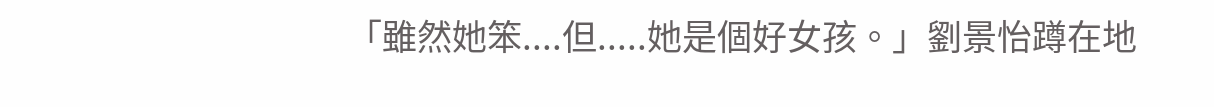「雖然她笨....但.....她是個好女孩。」劉景怡蹲在地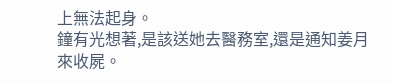上無法起身。
鐘有光想著,是該送她去醫務室,還是通知姜月來收屍。